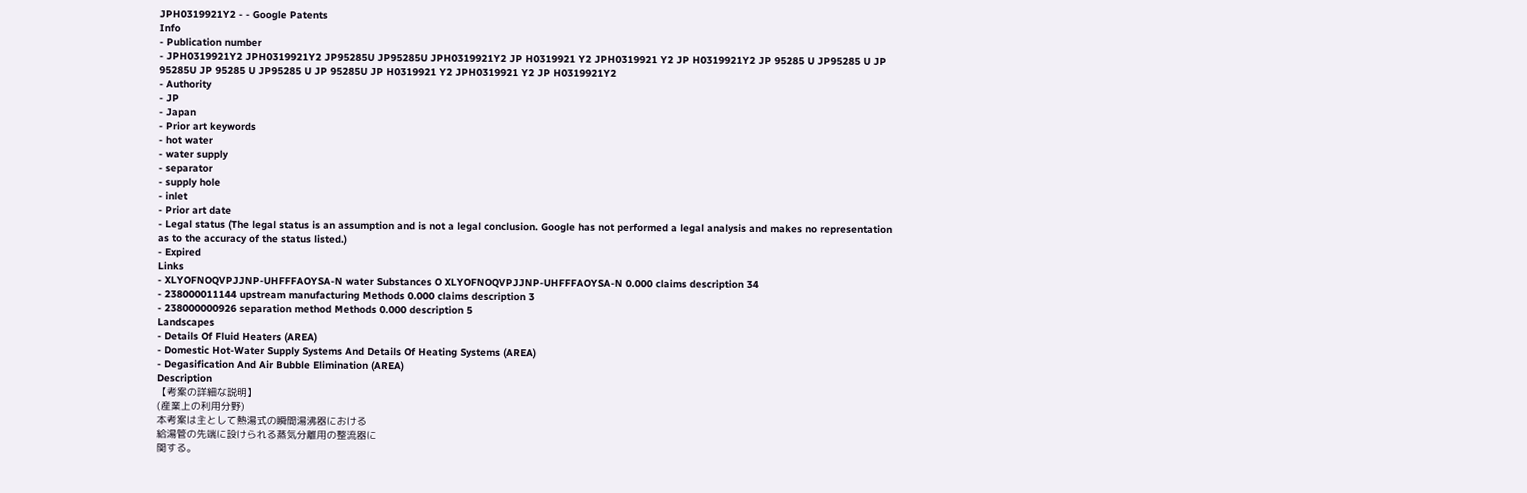JPH0319921Y2 - - Google Patents
Info
- Publication number
- JPH0319921Y2 JPH0319921Y2 JP95285U JP95285U JPH0319921Y2 JP H0319921 Y2 JPH0319921 Y2 JP H0319921Y2 JP 95285 U JP95285 U JP 95285U JP 95285 U JP95285 U JP 95285U JP H0319921 Y2 JPH0319921 Y2 JP H0319921Y2
- Authority
- JP
- Japan
- Prior art keywords
- hot water
- water supply
- separator
- supply hole
- inlet
- Prior art date
- Legal status (The legal status is an assumption and is not a legal conclusion. Google has not performed a legal analysis and makes no representation as to the accuracy of the status listed.)
- Expired
Links
- XLYOFNOQVPJJNP-UHFFFAOYSA-N water Substances O XLYOFNOQVPJJNP-UHFFFAOYSA-N 0.000 claims description 34
- 238000011144 upstream manufacturing Methods 0.000 claims description 3
- 238000000926 separation method Methods 0.000 description 5
Landscapes
- Details Of Fluid Heaters (AREA)
- Domestic Hot-Water Supply Systems And Details Of Heating Systems (AREA)
- Degasification And Air Bubble Elimination (AREA)
Description
【考案の詳細な説明】
(産業上の利用分野)
本考案は主として熱湯式の瞬間湯沸器における
給湯管の先端に設けられる蒸気分離用の整流器に
関する。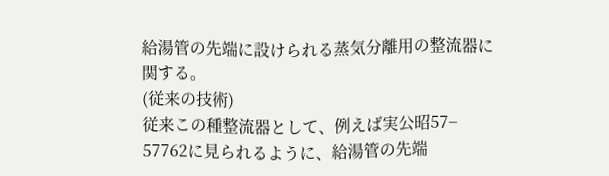給湯管の先端に設けられる蒸気分離用の整流器に
関する。
(従来の技術)
従来この種整流器として、例えば実公昭57−
57762に見られるように、給湯管の先端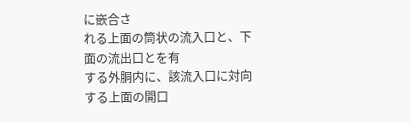に嵌合さ
れる上面の筒状の流入口と、下面の流出口とを有
する外胴内に、該流入口に対向する上面の開口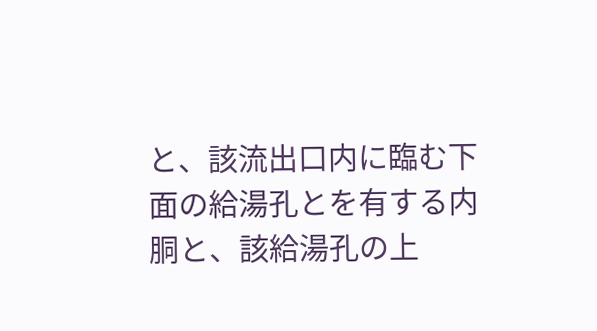と、該流出口内に臨む下面の給湯孔とを有する内
胴と、該給湯孔の上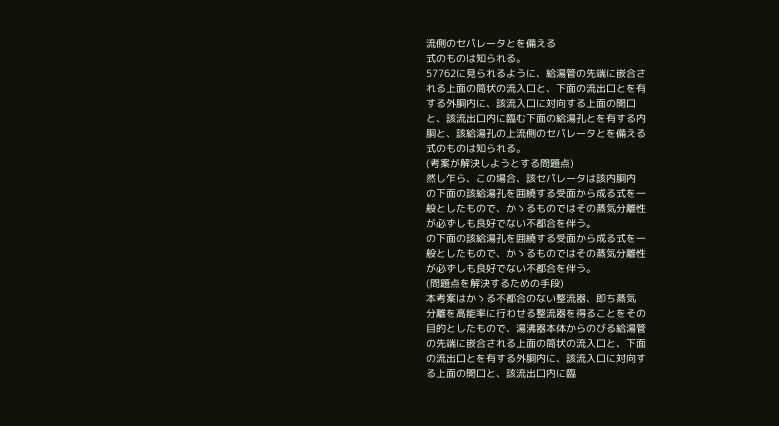流側のセパレータとを備える
式のものは知られる。
57762に見られるように、給湯管の先端に嵌合さ
れる上面の筒状の流入口と、下面の流出口とを有
する外胴内に、該流入口に対向する上面の開口
と、該流出口内に臨む下面の給湯孔とを有する内
胴と、該給湯孔の上流側のセパレータとを備える
式のものは知られる。
(考案が解決しようとする問題点)
然し乍ら、この場合、該セパレータは該内胴内
の下面の該給湯孔を囲繞する受面から成る式を一
般としたもので、かゝるものではその蒸気分離性
が必ずしも良好でない不都合を伴う。
の下面の該給湯孔を囲繞する受面から成る式を一
般としたもので、かゝるものではその蒸気分離性
が必ずしも良好でない不都合を伴う。
(問題点を解決するための手段)
本考案はかゝる不都合のない整流器、即ち蒸気
分離を高能率に行わせる整流器を得ることをその
目的としたもので、湯沸器本体からのびる給湯管
の先端に嵌合される上面の筒状の流入口と、下面
の流出口とを有する外胴内に、該流入口に対向す
る上面の開口と、該流出口内に臨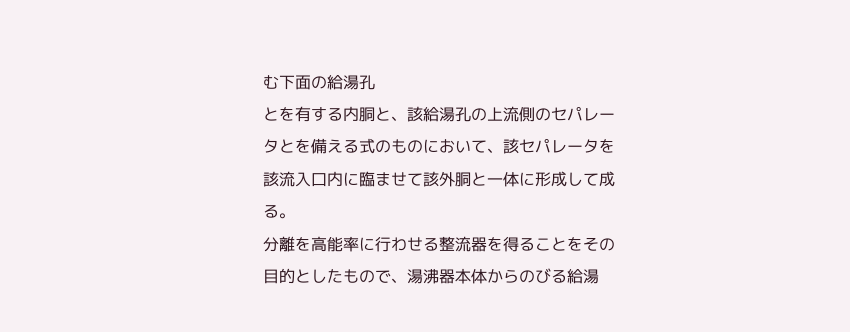む下面の給湯孔
とを有する内胴と、該給湯孔の上流側のセパレー
タとを備える式のものにおいて、該セパレータを
該流入口内に臨ませて該外胴と一体に形成して成
る。
分離を高能率に行わせる整流器を得ることをその
目的としたもので、湯沸器本体からのびる給湯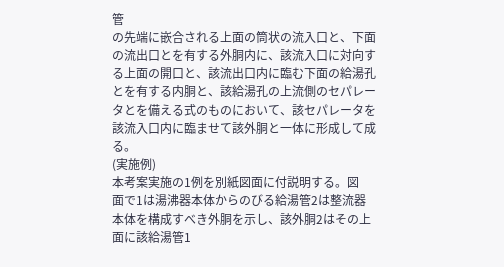管
の先端に嵌合される上面の筒状の流入口と、下面
の流出口とを有する外胴内に、該流入口に対向す
る上面の開口と、該流出口内に臨む下面の給湯孔
とを有する内胴と、該給湯孔の上流側のセパレー
タとを備える式のものにおいて、該セパレータを
該流入口内に臨ませて該外胴と一体に形成して成
る。
(実施例)
本考案実施の1例を別紙図面に付説明する。図
面で1は湯沸器本体からのびる給湯管2は整流器
本体を構成すべき外胴を示し、該外胴2はその上
面に該給湯管1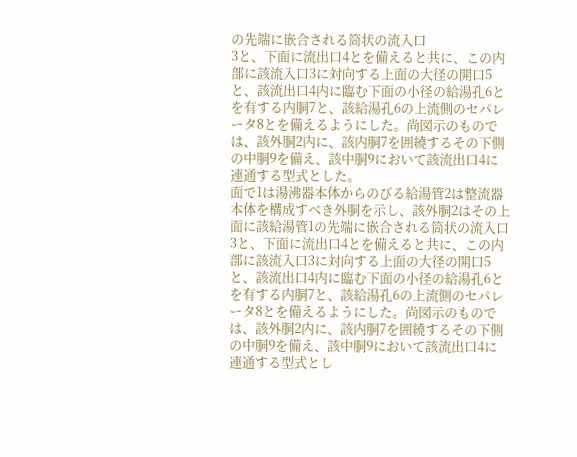の先端に嵌合される筒状の流入口
3と、下面に流出口4とを備えると共に、この内
部に該流入口3に対向する上面の大径の開口5
と、該流出口4内に臨む下面の小径の給湯孔6と
を有する内胴7と、該給湯孔6の上流側のセパレ
ータ8とを備えるようにした。尚図示のもので
は、該外胴2内に、該内胴7を囲繞するその下側
の中胴9を備え、該中胴9において該流出口4に
連通する型式とした。
面で1は湯沸器本体からのびる給湯管2は整流器
本体を構成すべき外胴を示し、該外胴2はその上
面に該給湯管1の先端に嵌合される筒状の流入口
3と、下面に流出口4とを備えると共に、この内
部に該流入口3に対向する上面の大径の開口5
と、該流出口4内に臨む下面の小径の給湯孔6と
を有する内胴7と、該給湯孔6の上流側のセパレ
ータ8とを備えるようにした。尚図示のもので
は、該外胴2内に、該内胴7を囲繞するその下側
の中胴9を備え、該中胴9において該流出口4に
連通する型式とし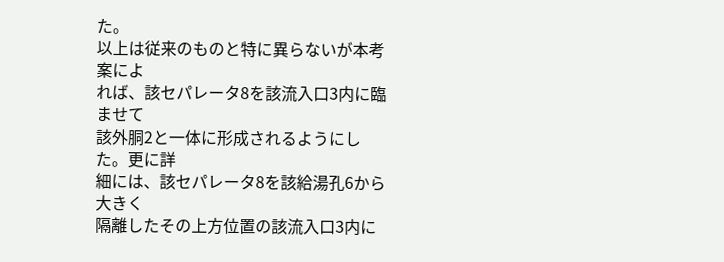た。
以上は従来のものと特に異らないが本考案によ
れば、該セパレータ8を該流入口3内に臨ませて
該外胴2と一体に形成されるようにした。更に詳
細には、該セパレータ8を該給湯孔6から大きく
隔離したその上方位置の該流入口3内に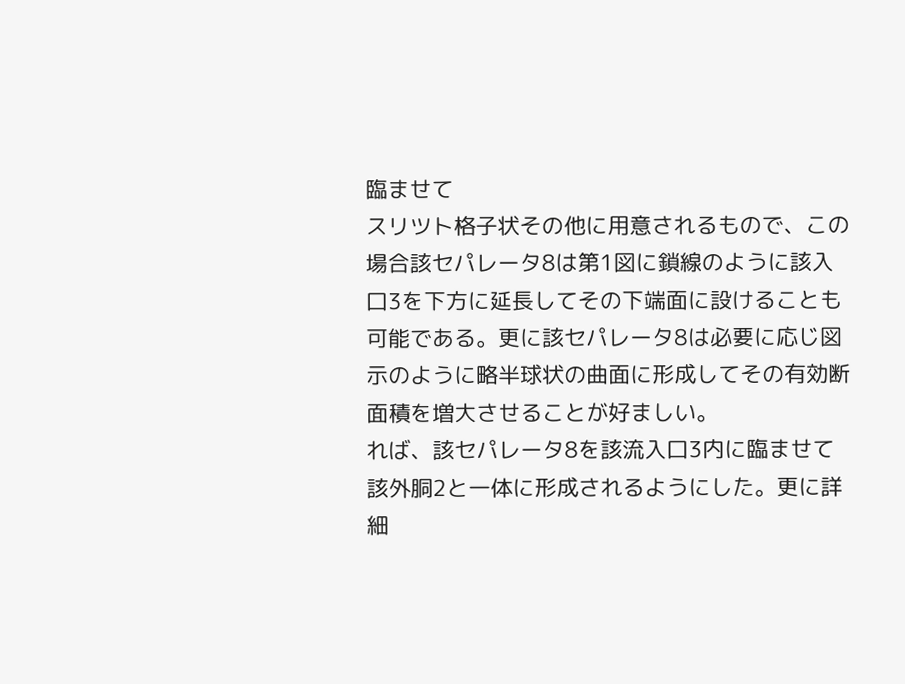臨ませて
スリツト格子状その他に用意されるもので、この
場合該セパレータ8は第1図に鎖線のように該入
口3を下方に延長してその下端面に設けることも
可能である。更に該セパレータ8は必要に応じ図
示のように略半球状の曲面に形成してその有効断
面積を増大させることが好ましい。
れば、該セパレータ8を該流入口3内に臨ませて
該外胴2と一体に形成されるようにした。更に詳
細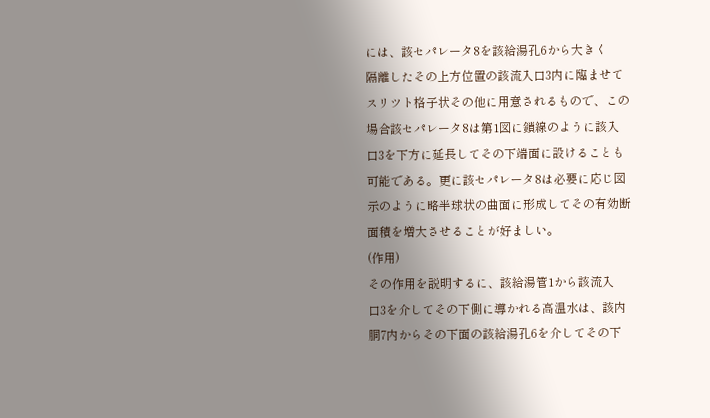には、該セパレータ8を該給湯孔6から大きく
隔離したその上方位置の該流入口3内に臨ませて
スリツト格子状その他に用意されるもので、この
場合該セパレータ8は第1図に鎖線のように該入
口3を下方に延長してその下端面に設けることも
可能である。更に該セパレータ8は必要に応じ図
示のように略半球状の曲面に形成してその有効断
面積を増大させることが好ましい。
(作用)
その作用を説明するに、該給湯管1から該流入
口3を介してその下側に導かれる高温水は、該内
胴7内からその下面の該給湯孔6を介してその下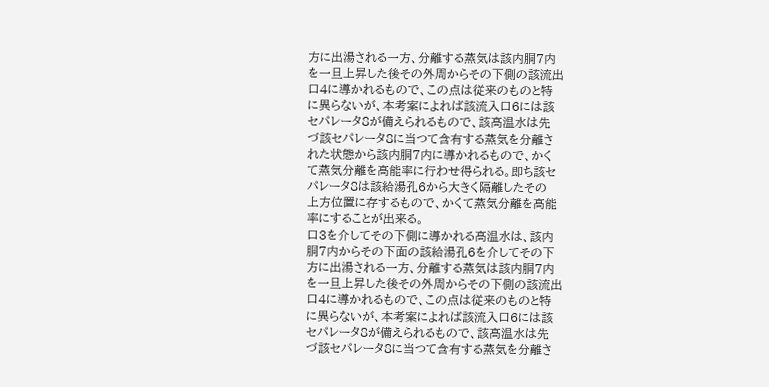方に出湯される一方、分離する蒸気は該内胴7内
を一旦上昇した後その外周からその下側の該流出
口4に導かれるもので、この点は従来のものと特
に異らないが、本考案によれば該流入口6には該
セパレータ8が備えられるもので、該高温水は先
づ該セパレータ8に当つて含有する蒸気を分離さ
れた状態から該内胴7内に導かれるもので、かく
て蒸気分離を高能率に行わせ得られる。即ち該セ
パレータ8は該給湯孔6から大きく隔離したその
上方位置に存するもので、かくて蒸気分離を高能
率にすることが出来る。
口3を介してその下側に導かれる高温水は、該内
胴7内からその下面の該給湯孔6を介してその下
方に出湯される一方、分離する蒸気は該内胴7内
を一旦上昇した後その外周からその下側の該流出
口4に導かれるもので、この点は従来のものと特
に異らないが、本考案によれば該流入口6には該
セパレータ8が備えられるもので、該高温水は先
づ該セパレータ8に当つて含有する蒸気を分離さ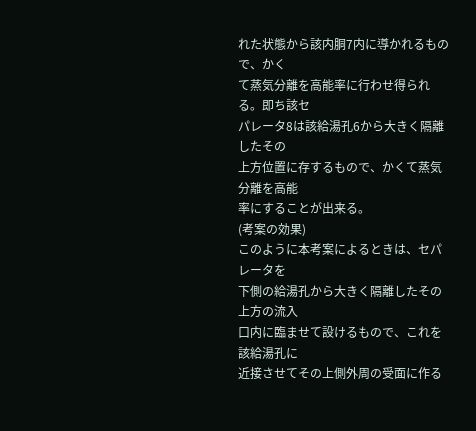れた状態から該内胴7内に導かれるもので、かく
て蒸気分離を高能率に行わせ得られる。即ち該セ
パレータ8は該給湯孔6から大きく隔離したその
上方位置に存するもので、かくて蒸気分離を高能
率にすることが出来る。
(考案の効果)
このように本考案によるときは、セパレータを
下側の給湯孔から大きく隔離したその上方の流入
口内に臨ませて設けるもので、これを該給湯孔に
近接させてその上側外周の受面に作る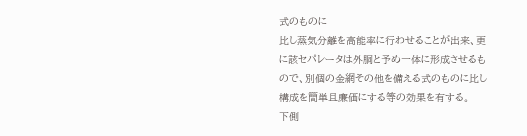式のものに
比し蒸気分離を高能率に行わせることが出来、更
に該セパレータは外胴と予め一体に形成させるも
ので、別個の金網その他を備える式のものに比し
構成を簡単且廉価にする等の効果を有する。
下側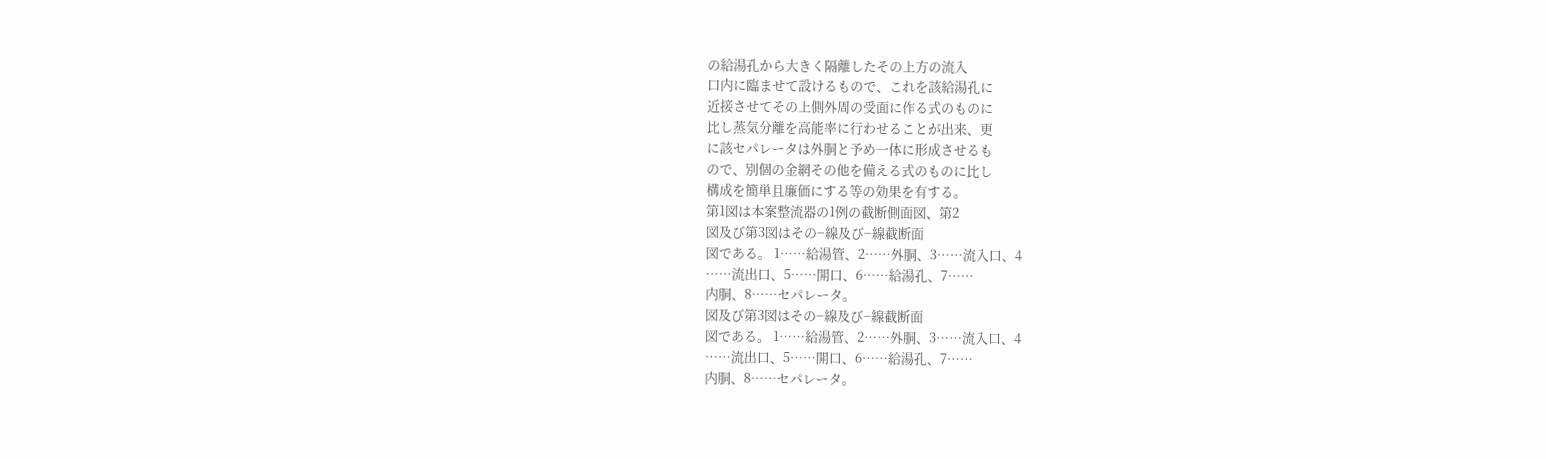の給湯孔から大きく隔離したその上方の流入
口内に臨ませて設けるもので、これを該給湯孔に
近接させてその上側外周の受面に作る式のものに
比し蒸気分離を高能率に行わせることが出来、更
に該セパレータは外胴と予め一体に形成させるも
ので、別個の金網その他を備える式のものに比し
構成を簡単且廉価にする等の効果を有する。
第1図は本案整流器の1例の截断側面図、第2
図及び第3図はその−線及び−線截断面
図である。 1……給湯管、2……外胴、3……流入口、4
……流出口、5……開口、6……給湯孔、7……
内胴、8……セパレータ。
図及び第3図はその−線及び−線截断面
図である。 1……給湯管、2……外胴、3……流入口、4
……流出口、5……開口、6……給湯孔、7……
内胴、8……セパレータ。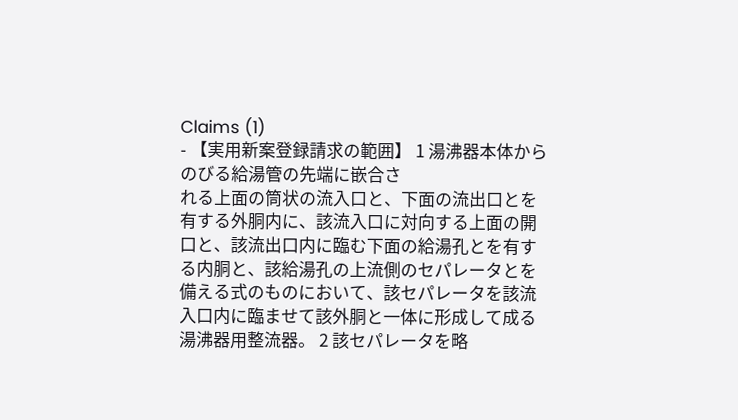Claims (1)
- 【実用新案登録請求の範囲】 1 湯沸器本体からのびる給湯管の先端に嵌合さ
れる上面の筒状の流入口と、下面の流出口とを
有する外胴内に、該流入口に対向する上面の開
口と、該流出口内に臨む下面の給湯孔とを有す
る内胴と、該給湯孔の上流側のセパレータとを
備える式のものにおいて、該セパレータを該流
入口内に臨ませて該外胴と一体に形成して成る
湯沸器用整流器。 2 該セパレータを略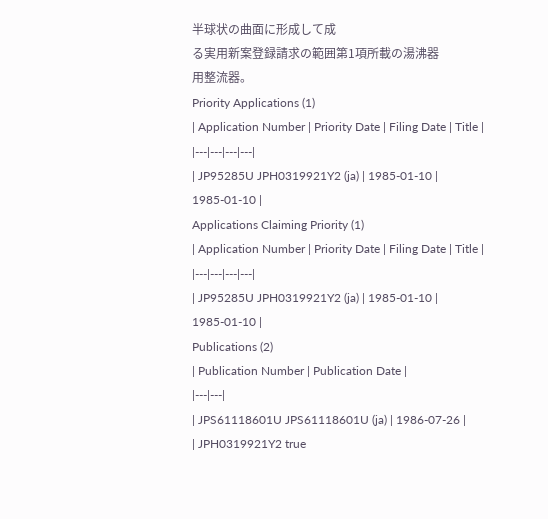半球状の曲面に形成して成
る実用新案登録請求の範囲第1項所載の湯沸器
用整流器。
Priority Applications (1)
| Application Number | Priority Date | Filing Date | Title |
|---|---|---|---|
| JP95285U JPH0319921Y2 (ja) | 1985-01-10 | 1985-01-10 |
Applications Claiming Priority (1)
| Application Number | Priority Date | Filing Date | Title |
|---|---|---|---|
| JP95285U JPH0319921Y2 (ja) | 1985-01-10 | 1985-01-10 |
Publications (2)
| Publication Number | Publication Date |
|---|---|
| JPS61118601U JPS61118601U (ja) | 1986-07-26 |
| JPH0319921Y2 true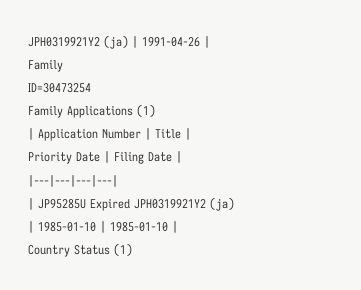JPH0319921Y2 (ja) | 1991-04-26 |
Family
ID=30473254
Family Applications (1)
| Application Number | Title | Priority Date | Filing Date |
|---|---|---|---|
| JP95285U Expired JPH0319921Y2 (ja) | 1985-01-10 | 1985-01-10 |
Country Status (1)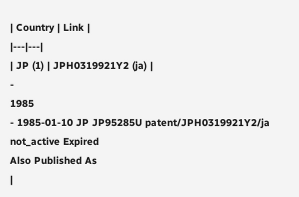| Country | Link |
|---|---|
| JP (1) | JPH0319921Y2 (ja) |
-
1985
- 1985-01-10 JP JP95285U patent/JPH0319921Y2/ja not_active Expired
Also Published As
|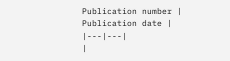Publication number | Publication date |
|---|---|
|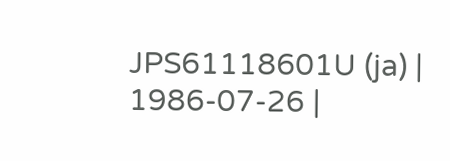JPS61118601U (ja) | 1986-07-26 |